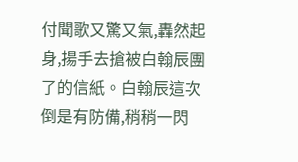付聞歌又驚又氣,轟然起身,揚手去搶被白翰辰團了的信紙。白翰辰這次倒是有防備,稍稍一閃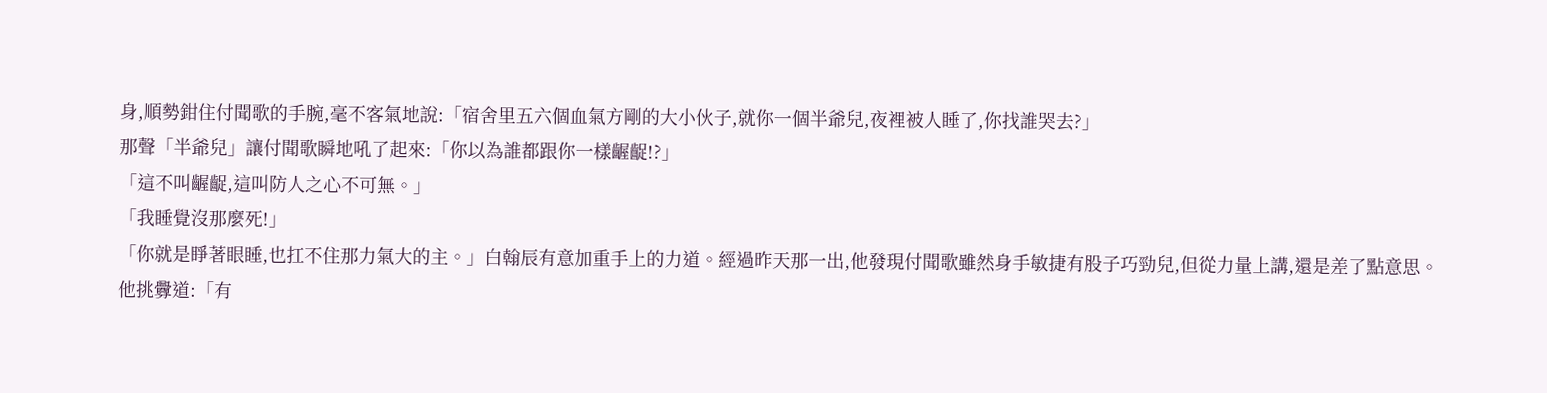身,順勢鉗住付聞歌的手腕,毫不客氣地說:「宿舍里五六個血氣方剛的大小伙子,就你一個半爺兒,夜裡被人睡了,你找誰哭去?」
那聲「半爺兒」讓付聞歌瞬地吼了起來:「你以為誰都跟你一樣齷齪!?」
「這不叫齷齪,這叫防人之心不可無。」
「我睡覺沒那麼死!」
「你就是睜著眼睡,也扛不住那力氣大的主。」白翰辰有意加重手上的力道。經過昨天那一出,他發現付聞歌雖然身手敏捷有股子巧勁兒,但從力量上講,還是差了點意思。
他挑釁道:「有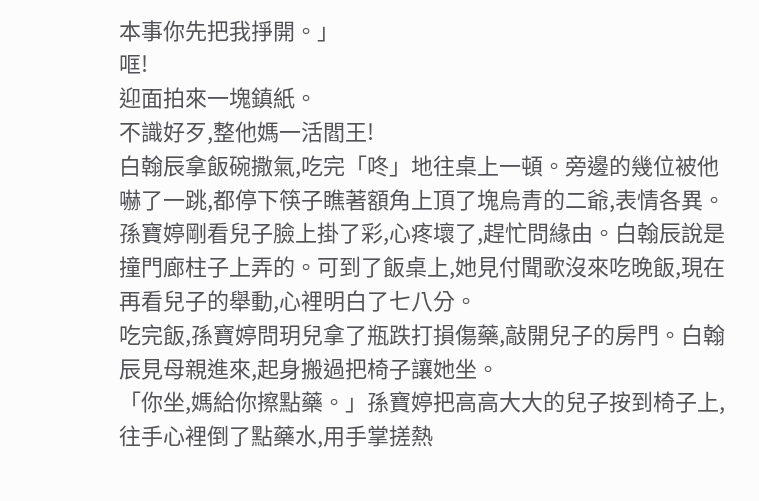本事你先把我掙開。」
哐!
迎面拍來一塊鎮紙。
不識好歹,整他媽一活閻王!
白翰辰拿飯碗撒氣,吃完「咚」地往桌上一頓。旁邊的幾位被他嚇了一跳,都停下筷子瞧著額角上頂了塊烏青的二爺,表情各異。
孫寶婷剛看兒子臉上掛了彩,心疼壞了,趕忙問緣由。白翰辰說是撞門廊柱子上弄的。可到了飯桌上,她見付聞歌沒來吃晚飯,現在再看兒子的舉動,心裡明白了七八分。
吃完飯,孫寶婷問玥兒拿了瓶跌打損傷藥,敲開兒子的房門。白翰辰見母親進來,起身搬過把椅子讓她坐。
「你坐,媽給你擦點藥。」孫寶婷把高高大大的兒子按到椅子上,往手心裡倒了點藥水,用手掌搓熱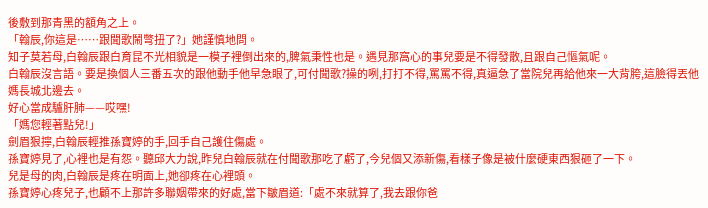後敷到那青黑的額角之上。
「翰辰,你這是……跟聞歌鬧彆扭了?」她謹慎地問。
知子莫若母,白翰辰跟白育昆不光相貌是一模子裡倒出來的,脾氣秉性也是。遇見那窩心的事兒要是不得發散,且跟自己慪氣呢。
白翰辰沒言語。要是換個人三番五次的跟他動手他早急眼了,可付聞歌?操的咧,打打不得,罵罵不得,真逼急了當院兒再給他來一大背胯,這臉得丟他媽長城北邊去。
好心當成驢肝肺——哎嘿!
「媽您輕著點兒!」
劍眉狠擰,白翰辰輕推孫寶婷的手,回手自己護住傷處。
孫寶婷見了,心裡也是有怨。聽邱大力說,昨兒白翰辰就在付聞歌那吃了虧了,今兒個又添新傷,看樣子像是被什麼硬東西狠砸了一下。
兒是母的肉,白翰辰是疼在明面上,她卻疼在心裡頭。
孫寶婷心疼兒子,也顧不上那許多聯姻帶來的好處,當下皺眉道:「處不來就算了,我去跟你爸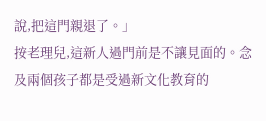說,把這門親退了。」
按老理兒,這新人過門前是不讓見面的。念及兩個孩子都是受過新文化教育的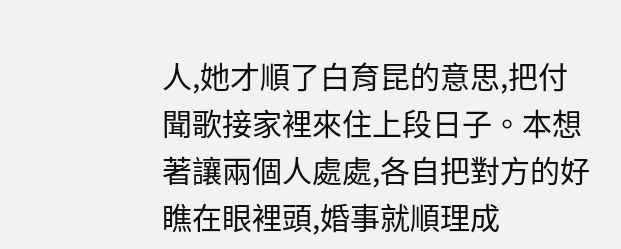人,她才順了白育昆的意思,把付聞歌接家裡來住上段日子。本想著讓兩個人處處,各自把對方的好瞧在眼裡頭,婚事就順理成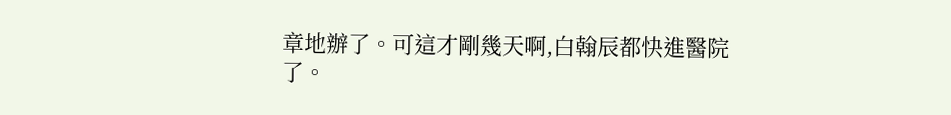章地辦了。可這才剛幾天啊,白翰辰都快進醫院了。